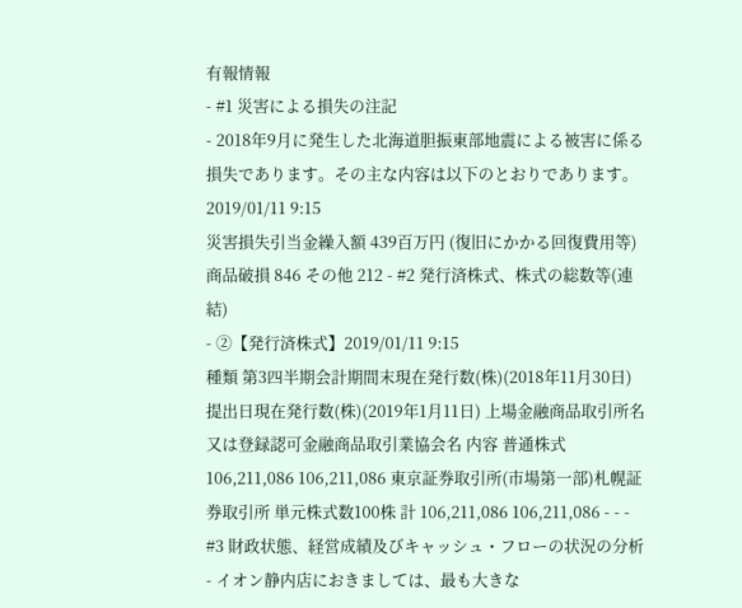有報情報
- #1 災害による損失の注記
- 2018年9月に発生した北海道胆振東部地震による被害に係る損失であります。その主な内容は以下のとおりであります。2019/01/11 9:15
災害損失引当金繰入額 439百万円 (復旧にかかる回復費用等) 商品破損 846 その他 212 - #2 発行済株式、株式の総数等(連結)
- ②【発行済株式】2019/01/11 9:15
種類 第3四半期会計期間末現在発行数(株)(2018年11月30日) 提出日現在発行数(株)(2019年1月11日) 上場金融商品取引所名又は登録認可金融商品取引業協会名 内容 普通株式 106,211,086 106,211,086 東京証券取引所(市場第一部)札幌証券取引所 単元株式数100株 計 106,211,086 106,211,086 - - - #3 財政状態、経営成績及びキャッシュ・フローの状況の分析
- イオン静内店におきましては、最も大きな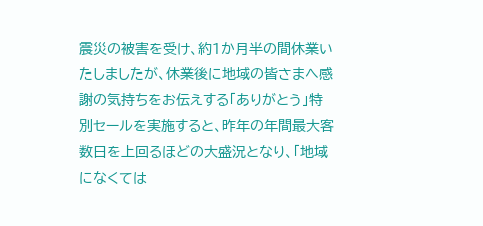震災の被害を受け、約1か月半の間休業いたしましたが、休業後に地域の皆さまへ感謝の気持ちをお伝えする「ありがとう」特別セールを実施すると、昨年の年間最大客数日を上回るほどの大盛況となり、「地域になくては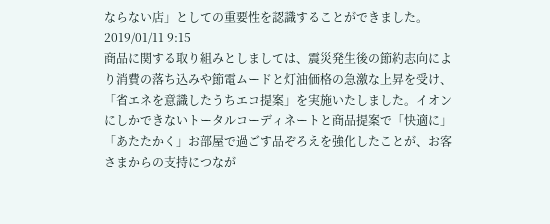ならない店」としての重要性を認識することができました。2019/01/11 9:15
商品に関する取り組みとしましては、震災発生後の節約志向により消費の落ち込みや節電ムードと灯油価格の急激な上昇を受け、「省エネを意識したうちエコ提案」を実施いたしました。イオンにしかできないトータルコーディネートと商品提案で「快適に」「あたたかく」お部屋で過ごす品ぞろえを強化したことが、お客さまからの支持につなが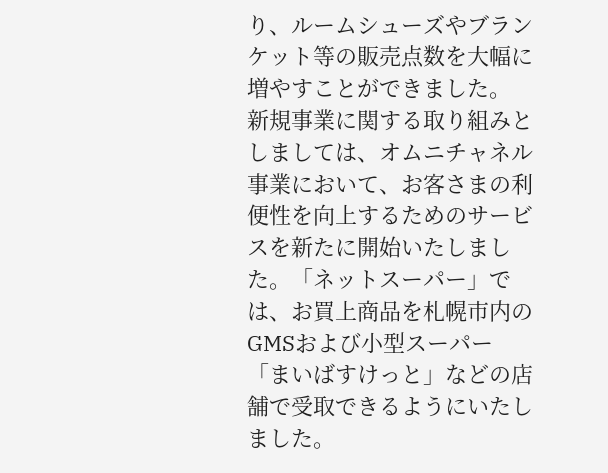り、ルームシューズやブランケット等の販売点数を大幅に増やすことができました。
新規事業に関する取り組みとしましては、オムニチャネル事業において、お客さまの利便性を向上するためのサービスを新たに開始いたしました。「ネットスーパー」では、お買上商品を札幌市内のGMSおよび小型スーパー「まいばすけっと」などの店舗で受取できるようにいたしました。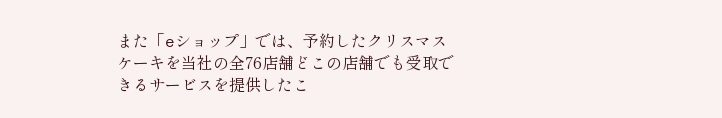また「eショップ」では、予約したクリスマスケーキを当社の全76店舗どこの店舗でも受取できるサービスを提供したこ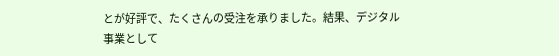とが好評で、たくさんの受注を承りました。結果、デジタル事業として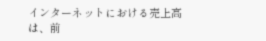インターネットにおける売上高は、前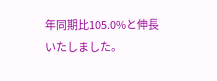年同期比105.0%と伸長いたしました。